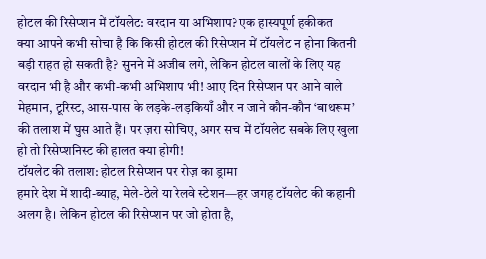होटल की रिसेप्शन में टॉयलेट: वरदान या अभिशाप? एक हास्यपूर्ण हकीकत
क्या आपने कभी सोचा है कि किसी होटल की रिसेप्शन में टॉयलेट न होना कितनी बड़ी राहत हो सकती है? सुनने में अजीब लगे, लेकिन होटल वालों के लिए यह वरदान भी है और कभी-कभी अभिशाप भी! आए दिन रिसेप्शन पर आने वाले मेहमान, टूरिस्ट, आस-पास के लड़के-लड़कियाँ और न जाने कौन-कौन ‘बाथरूम’ की तलाश में घुस आते हैं। पर ज़रा सोचिए, अगर सच में टॉयलेट सबके लिए खुला हो तो रिसेप्शनिस्ट की हालत क्या होगी!
टॉयलेट की तलाश: होटल रिसेप्शन पर रोज़ का ड्रामा
हमारे देश में शादी-ब्याह, मेले-ठेले या रेलवे स्टेशन—हर जगह टॉयलेट की कहानी अलग है। लेकिन होटल की रिसेप्शन पर जो होता है,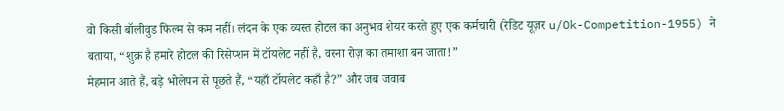वो किसी बॉलीवुड फिल्म से कम नहीं। लंदन के एक व्यस्त होटल का अनुभव शेयर करते हुए एक कर्मचारी (रेडिट यूज़र u/Ok-Competition-1955) ने बताया, “शुक्र है हमारे होटल की रिसेप्शन में टॉयलेट नहीं है, वरना रोज़ का तमाशा बन जाता!”
मेहमान आते हैं, बड़े भोलेपन से पूछते हैं, “यहाँ टॉयलेट कहाँ है?” और जब जवाब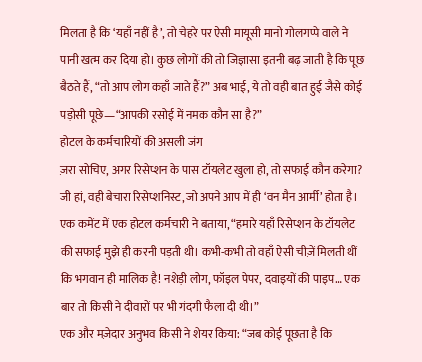मिलता है कि ‘यहाँ नहीं है’, तो चेहरे पर ऐसी मायूसी मानो गोलगप्पे वाले ने पानी खत्म कर दिया हो। कुछ लोगों की तो जिज्ञासा इतनी बढ़ जाती है कि पूछ बैठते हैं, “तो आप लोग कहाँ जाते हैं?” अब भाई, ये तो वही बात हुई जैसे कोई पड़ोसी पूछे—“आपकी रसोई में नमक कौन सा है?”
होटल के कर्मचारियों की असली जंग
ज़रा सोचिए, अगर रिसेप्शन के पास टॉयलेट खुला हो, तो सफाई कौन करेगा? जी हां, वही बेचारा रिसेप्शनिस्ट, जो अपने आप में ही ‘वन मैन आर्मी’ होता है। एक कमेंट में एक होटल कर्मचारी ने बताया, “हमारे यहाँ रिसेप्शन के टॉयलेट की सफाई मुझे ही करनी पड़ती थी। कभी-कभी तो वहाँ ऐसी चीज़ें मिलती थीं कि भगवान ही मालिक है! नशेड़ी लोग, फॉइल पेपर, दवाइयों की पाइप… एक बार तो किसी ने दीवारों पर भी गंदगी फैला दी थी।”
एक और मज़ेदार अनुभव किसी ने शेयर किया: “जब कोई पूछता है कि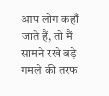आप लोग कहाँ जाते हैं, तो मैं सामने रखे बड़े गमले की तरफ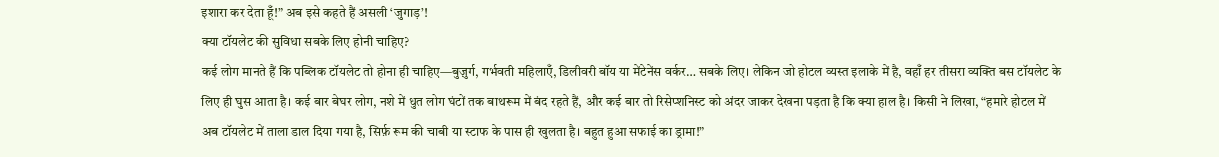इशारा कर देता हूँ!” अब इसे कहते हैं असली ‘जुगाड़’!
क्या टॉयलेट की सुविधा सबके लिए होनी चाहिए?
कई लोग मानते हैं कि पब्लिक टॉयलेट तो होना ही चाहिए—बुज़ुर्ग, गर्भवती महिलाएँ, डिलीवरी बॉय या मेंटेनेंस वर्कर… सबके लिए। लेकिन जो होटल व्यस्त इलाके में है, वहाँ हर तीसरा व्यक्ति बस टॉयलेट के लिए ही घुस आता है। कई बार बेघर लोग, नशे में धुत लोग घंटों तक बाथरूम में बंद रहते हैं, और कई बार तो रिसेप्शनिस्ट को अंदर जाकर देखना पड़ता है कि क्या हाल है। किसी ने लिखा, “हमारे होटल में अब टॉयलेट में ताला डाल दिया गया है, सिर्फ़ रूम की चाबी या स्टाफ के पास ही खुलता है। बहुत हुआ सफाई का ड्रामा!”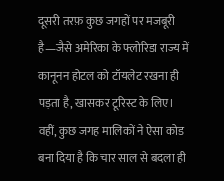दूसरी तरफ़ कुछ जगहों पर मजबूरी है—जैसे अमेरिका के फ्लोरिडा राज्य में कानूनन होटल को टॉयलेट रखना ही पड़ता है, खासकर टूरिस्ट के लिए। वहीं, कुछ जगह मालिकों ने ऐसा कोड बना दिया है कि चार साल से बदला ही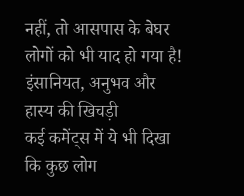नहीं, तो आसपास के बेघर लोगों को भी याद हो गया है!
इंसानियत, अनुभव और हास्य की खिचड़ी
कई कमेंट्स में ये भी दिखा कि कुछ लोग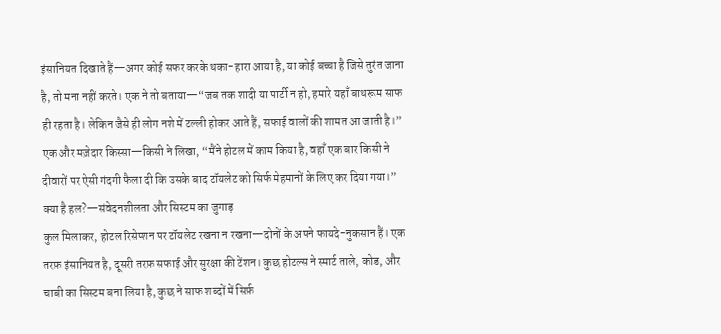इंसानियत दिखाते हैं—अगर कोई सफर करके थका-हारा आया है, या कोई बच्चा है जिसे तुरंत जाना है, तो मना नहीं करते। एक ने तो बताया—“जब तक शादी या पार्टी न हो, हमारे यहाँ बाथरूम साफ ही रहता है। लेकिन जैसे ही लोग नशे में टल्ली होकर आते हैं, सफाई वालों की शामत आ जाती है।”
एक और मज़ेदार किस्सा—किसी ने लिखा, “मैंने होटल में काम किया है, वहाँ एक बार किसी ने दीवारों पर ऐसी गंदगी फैला दी कि उसके बाद टॉयलेट को सिर्फ मेहमानों के लिए कर दिया गया।”
क्या है हल?—संवेदनशीलता और सिस्टम का जुगाड़
कुल मिलाकर, होटल रिसेप्शन पर टॉयलेट रखना न रखना—दोनों के अपने फायदे-नुकसान हैं। एक तरफ़ इंसानियत है, दूसरी तरफ़ सफाई और सुरक्षा की टेंशन। कुछ होटल्स ने स्मार्ट ताले, कोड, और चाबी का सिस्टम बना लिया है, कुछ ने साफ शब्दों में सिर्फ़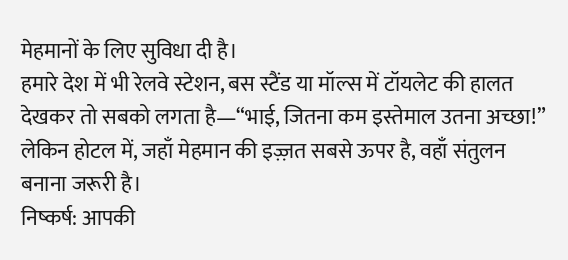मेहमानों के लिए सुविधा दी है।
हमारे देश में भी रेलवे स्टेशन, बस स्टैंड या मॉल्स में टॉयलेट की हालत देखकर तो सबको लगता है—“भाई, जितना कम इस्तेमाल उतना अच्छा!” लेकिन होटल में, जहाँ मेहमान की इज़्ज़त सबसे ऊपर है, वहाँ संतुलन बनाना जरूरी है।
निष्कर्ष: आपकी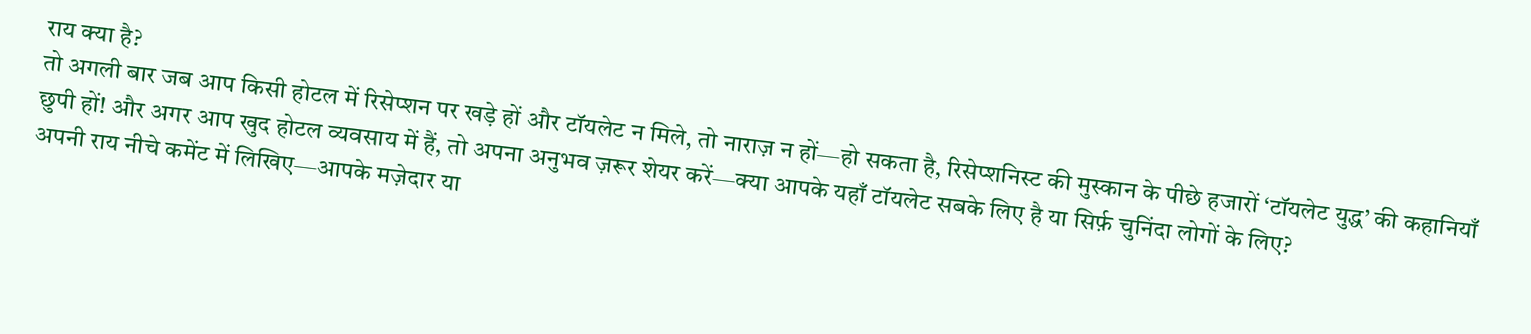राय क्या है?
तो अगली बार जब आप किसी होटल में रिसेप्शन पर खड़े हों और टॉयलेट न मिले, तो नाराज़ न हों—हो सकता है, रिसेप्शनिस्ट की मुस्कान के पीछे हजारों ‘टॉयलेट युद्ध’ की कहानियाँ छुपी हों! और अगर आप खुद होटल व्यवसाय में हैं, तो अपना अनुभव ज़रूर शेयर करें—क्या आपके यहाँ टॉयलेट सबके लिए है या सिर्फ़ चुनिंदा लोगों के लिए?
अपनी राय नीचे कमेंट में लिखिए—आपके मज़ेदार या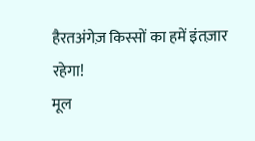हैरतअंगेज़ किस्सों का हमें इंतज़ार रहेगा!
मूल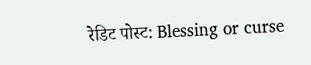रेडिट पोस्ट: Blessing or curse